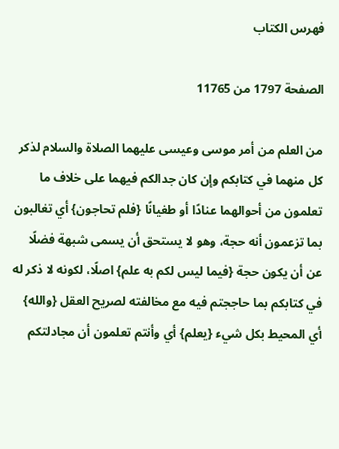فهرس الكتاب

الصفحة 1797 من 11765

من العلم من أمر موسى وعيسى عليهما الصلاة والسلام لذكر كل منهما في كتابكم وإن كان جدالكم فيهما على خلاف ما تعلمون من أحوالهما عنادًا أو طغيانًا {فلم تحاجون} أي تغالبون بما تزعمون أنه حجة، وهو لا يستحق أن يسمى شبهة فضلًا عن أن يكون حجة {فيما ليس لكم به علم} اصلًا، لكونه لا ذكر له في كتابكم بما حاججتم فيه مع مخالفته لصريح العقل {والله} أي المحيط بكل شيء {يعلم} أي وأنتم تعلمون أن مجادلتكم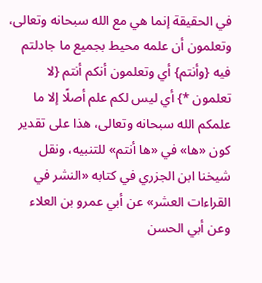في الحقيقة إنما هي مع الله سبحانه وتعالى، وتعلمون أن علمه محيط بجميع ما جادلتم فيه {وأنتم} أي وتعلمون أنكم أنتم {لا تعلمون *} أي ليس لكم علم أصلًا إلا ما علمكم الله سبحانه وتعالى، هذا على تقدير كون «ها» في «ها أنتم» للتنبيه، ونقل شيخنا ابن الجزري في كتابه «النشر في القراءات العشر» عن أبي عمرو بن العلاء وعن أبي الحسن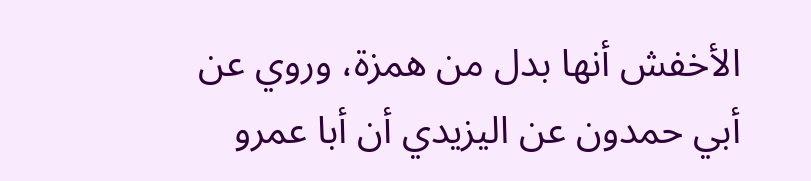الأخفش أنها بدل من همزة، وروي عن أبي حمدون عن اليزيدي أن أبا عمرو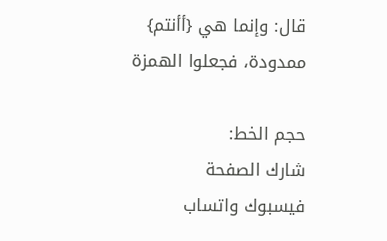قال: وإنما هي {أأنتم} ممدودة، فجعلوا الهمزة

حجم الخط:
شارك الصفحة
فيسبوك واتساب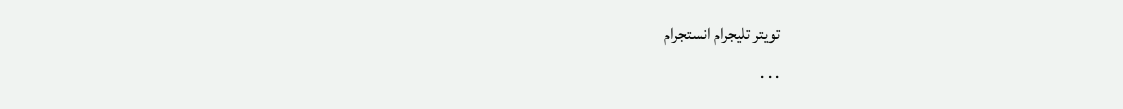تويتر تليجرام انستجرام
. . .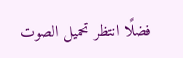فضلًا انتظر تحميل الصوت